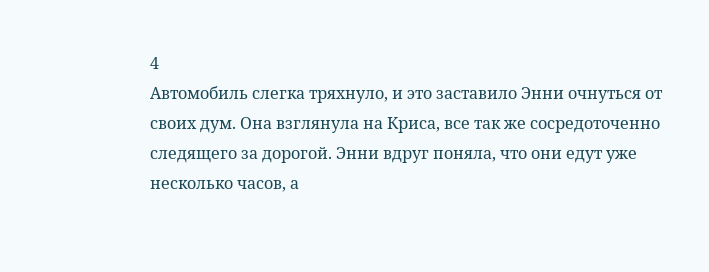4
Автомобиль слегка тряхнуло, и это заставило Энни очнуться от своих дум. Она взглянула на Криса, все так же сосредоточенно следящего за дорогой. Энни вдруг поняла, что они едут уже несколько часов, а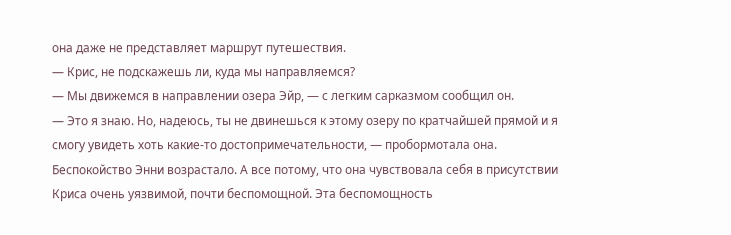она даже не представляет маршрут путешествия.
— Крис, не подскажешь ли, куда мы направляемся?
— Мы движемся в направлении озера Эйр, — с легким сарказмом сообщил он.
— Это я знаю. Но, надеюсь, ты не двинешься к этому озеру по кратчайшей прямой и я смогу увидеть хоть какие-то достопримечательности, — пробормотала она.
Беспокойство Энни возрастало. А все потому, что она чувствовала себя в присутствии Криса очень уязвимой, почти беспомощной. Эта беспомощность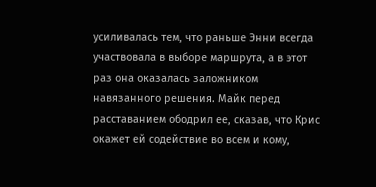усиливалась тем, что раньше Энни всегда участвовала в выборе маршрута, а в этот раз она оказалась заложником навязанного решения. Майк перед расставанием ободрил ее, сказав, что Крис окажет ей содействие во всем и кому,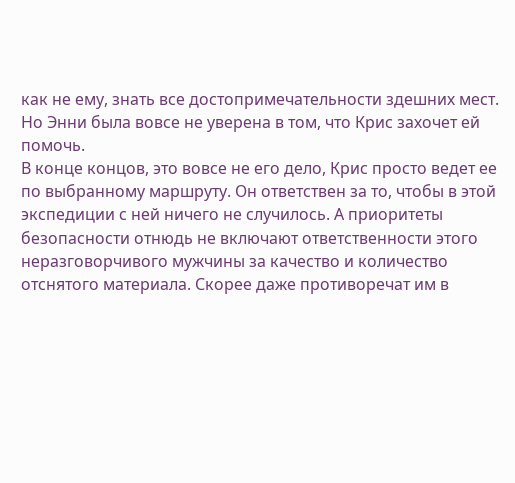как не ему, знать все достопримечательности здешних мест. Но Энни была вовсе не уверена в том, что Крис захочет ей помочь.
В конце концов, это вовсе не его дело, Крис просто ведет ее по выбранному маршруту. Он ответствен за то, чтобы в этой экспедиции с ней ничего не случилось. А приоритеты безопасности отнюдь не включают ответственности этого неразговорчивого мужчины за качество и количество отснятого материала. Скорее даже противоречат им в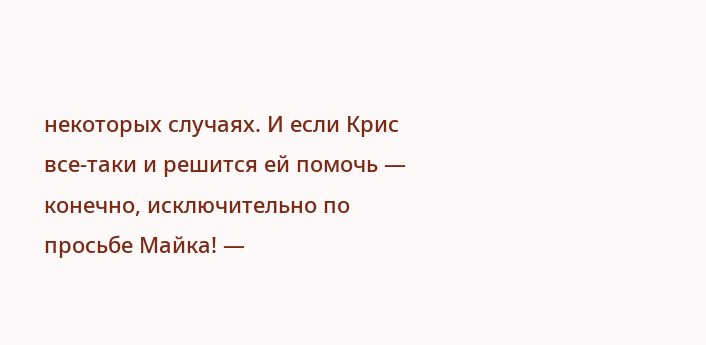некоторых случаях. И если Крис все-таки и решится ей помочь — конечно, исключительно по просьбе Майка! —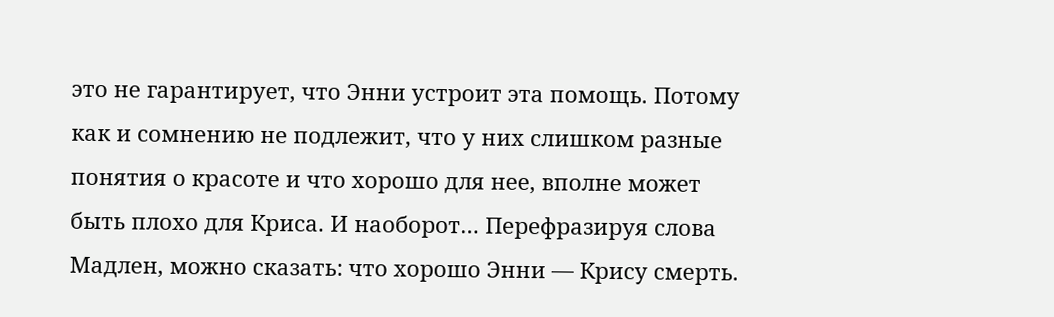это не гарантирует, что Энни устроит эта помощь. Потому как и сомнению не подлежит, что у них слишком разные понятия о красоте и что хорошо для нее, вполне может быть плохо для Криса. И наоборот… Перефразируя слова Мадлен, можно сказать: что хорошо Энни — Крису смерть.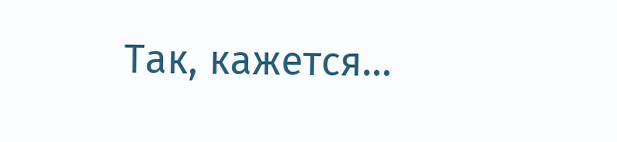Так, кажется…